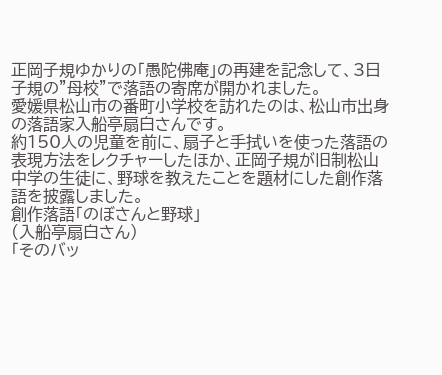正岡子規ゆかりの「愚陀佛庵」の再建を記念して、3日子規の"母校"で落語の寄席が開かれました。
愛媛県松山市の番町小学校を訪れたのは、松山市出身の落語家入船亭扇白さんです。
約150人の児童を前に、扇子と手拭いを使った落語の表現方法をレクチャーしたほか、正岡子規が旧制松山中学の生徒に、野球を教えたことを題材にした創作落語を披露しました。
創作落語「のぼさんと野球」
(入船亭扇白さん)
「そのバッ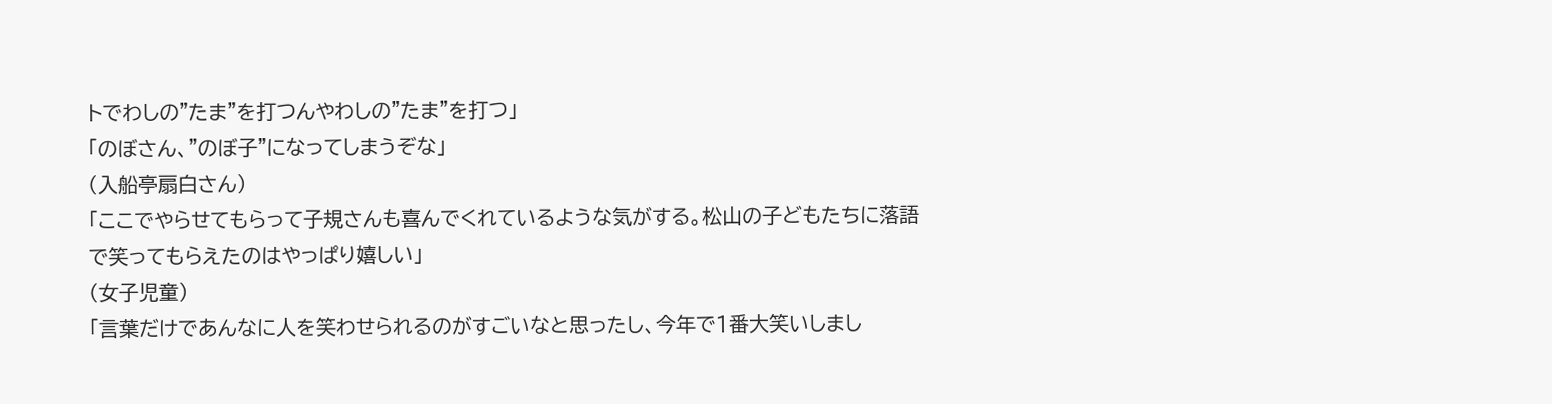トでわしの"たま"を打つんやわしの"たま"を打つ」
「のぼさん、"のぼ子"になってしまうぞな」
(入船亭扇白さん)
「ここでやらせてもらって子規さんも喜んでくれているような気がする。松山の子どもたちに落語で笑ってもらえたのはやっぱり嬉しい」
(女子児童)
「言葉だけであんなに人を笑わせられるのがすごいなと思ったし、今年で1番大笑いしまし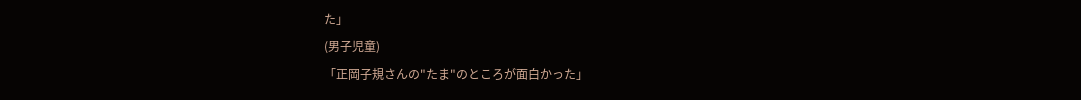た」
(男子児童)
「正岡子規さんの"たま"のところが面白かった」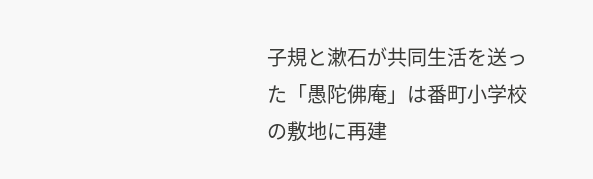子規と漱石が共同生活を送った「愚陀佛庵」は番町小学校の敷地に再建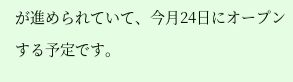が進められていて、今月24日にオープンする予定です。